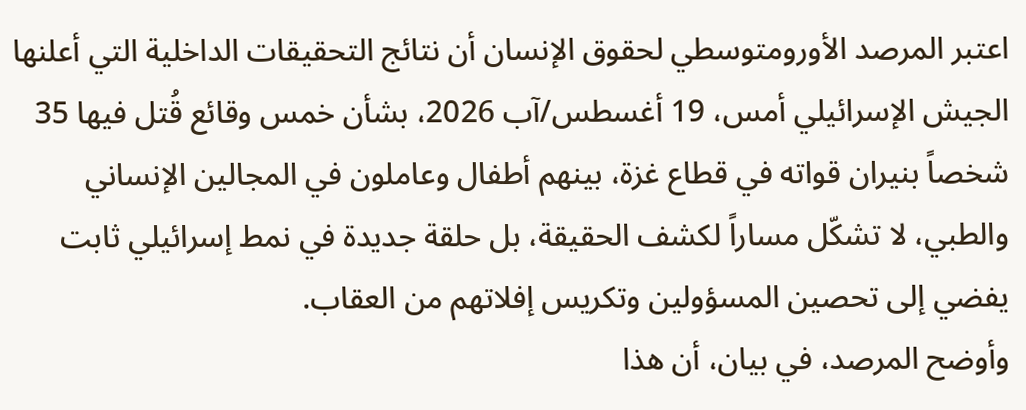اعتبر المرصد الأورومتوسطي لحقوق الإنسان أن نتائج التحقيقات الداخلية التي أعلنها الجيش الإسرائيلي أمس، 19 أغسطس/آب 2026، بشأن خمس وقائع قُتل فيها 35 شخصاً بنيران قواته في قطاع غزة، بينهم أطفال وعاملون في المجالين الإنساني والطبي، لا تشكّل مساراً لكشف الحقيقة، بل حلقة جديدة في نمط إسرائيلي ثابت يفضي إلى تحصين المسؤولين وتكريس إفلاتهم من العقاب.
وأوضح المرصد، في بيان، أن هذا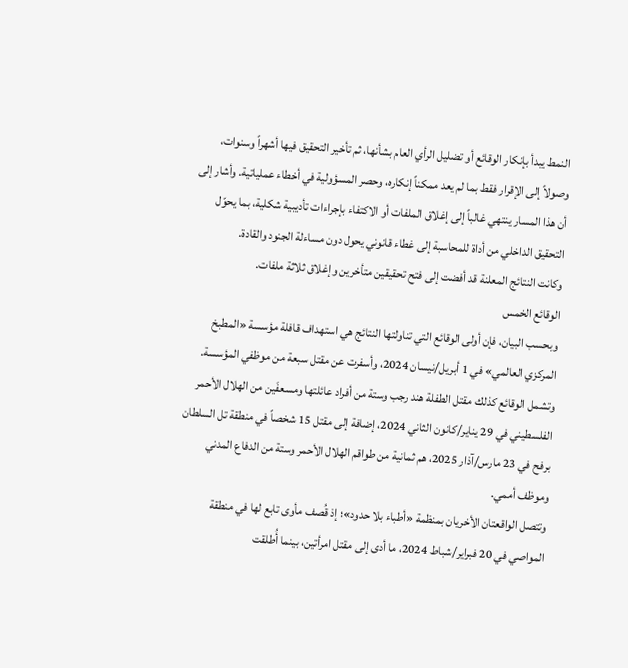النمط يبدأ بإنكار الوقائع أو تضليل الرأي العام بشأنها، ثم تأخير التحقيق فيها أشهراً وسنوات، وصولاً إلى الإقرار فقط بما لم يعد ممكناً إنكاره، وحصر المسؤولية في أخطاء عملياتية. وأشار إلى أن هذا المسار ينتهي غالباً إلى إغلاق الملفات أو الاكتفاء بإجراءات تأديبية شكلية، بما يحوّل التحقيق الداخلي من أداة للمحاسبة إلى غطاء قانوني يحول دون مساءلة الجنود والقادة.
وكانت النتائج المعلنة قد أفضت إلى فتح تحقيقين متأخرين وإغلاق ثلاثة ملفات.
الوقائع الخمس
وبحسب البيان، فإن أولى الوقائع التي تناولتها النتائج هي استهداف قافلة مؤسسة «المطبخ المركزي العالمي» في 1 أبريل/نيسان 2024، وأسفرت عن مقتل سبعة من موظفي المؤسسة.
وتشمل الوقائع كذلك مقتل الطفلة هند رجب وستة من أفراد عائلتها ومسعفَين من الهلال الأحمر الفلسطيني في 29 يناير/كانون الثاني 2024، إضافة إلى مقتل 15 شخصاً في منطقة تل السلطان برفح في 23 مارس/آذار 2025، هم ثمانية من طواقم الهلال الأحمر وستة من الدفاع المدني وموظف أممي.
وتتصل الواقعتان الأخريان بمنظمة «أطباء بلا حدود»؛ إذ قُصف مأوى تابع لها في منطقة المواصي في 20 فبراير/شباط 2024، ما أدى إلى مقتل امرأتين، بينما أُطلقت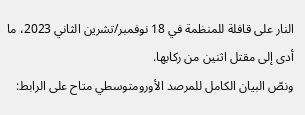النار على قافلة للمنظمة في 18 نوفمبر/تشرين الثاني 2023، ما أدى إلى مقتل اثنين من ركابها.
ونصّ البيان الكامل للمرصد الأورومتوسطي متاح على الرابط: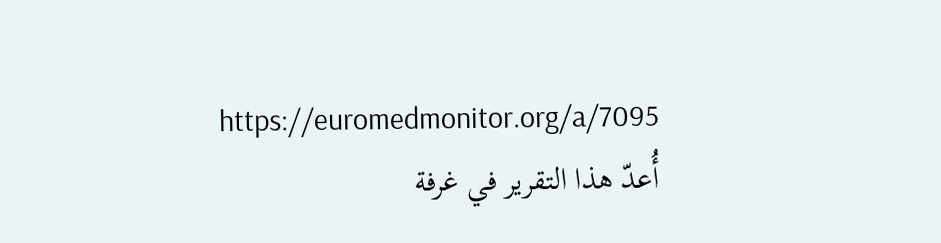https://euromedmonitor.org/a/7095
أُعدّ هذا التقرير في غرفة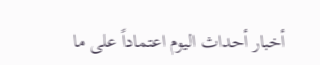أخبار أحداث اليوم اعتماداً على ما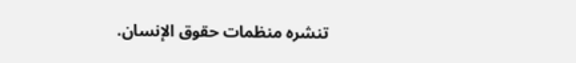تنشره منظمات حقوق الإنسان.